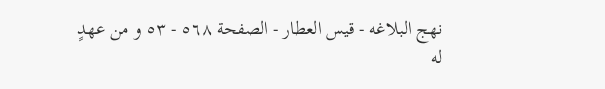نهج البلاغه - قيس العطار - الصفحة ٥٦٨ - ٥٣ و من عهدٍ له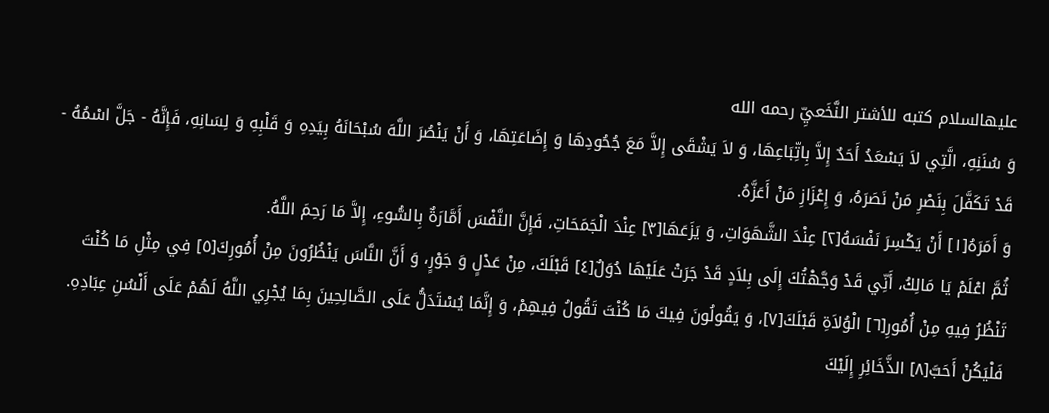عليهالسلام كتبه للأشتر النَّخَعيِّ رحمه الله
وَ سُنَنِهِ، الَّتِي لاَ يَسْعَدُ أَحَدٌ إِلاَّ بِاتِّبَاعِهَا، وَ لاَ يَشْقَى إِلاَّ مَعَ جُحُودِهَا وَ إِضَاعَتِهَا، وَ أَنْ يَنْصُرَ اللَّهَ سُبْحَانَهُ بِيَدِهِ وَ قَلْبِهِ وَ لِسَانِهِ، فَإِنَّهُ - جَلَّ اسْمُهُ - قَدْ تَكَفَّلَ بِنَصْرِ مَنْ نَصَرَهُ، وَ إِعْزَازِ مَنْ أَعَزَّهُ.
وَ أَمَرَهُ[١] أَنْ يَكْسِرَ نَفْسَهُ[٢] عِنْدَ الشَّهَوَاتِ، وَ يَزَعَهَا[٣] عِنْدَ الْجَمَحَاتِ، فَإِنَّ النَّفْسَ أَمَّارَةٌ بِالسُّوءِ، إِلاَّ مَا رَحِمَ اللَّهُ.
ثُمَّ اعْلَمْ يَا مَالِكُ، أَنِّي قَدْ وَجَّهْتُكَ إِلَى بِلاَدٍ قَدْ جَرَتْ عَلَيْهَا دُوَلٌ[٤] قَبْلَكَ، مِنْ عَدْلٍ وَ جَوْرٍ، وَ أَنَّ النَّاسَ يَنْظُرُونَ مِنْ أُمُورِكَ[٥] فِي مِثْلِ مَا كُنْتَ تَنْظُرُ فِيهِ مِنْ أُمُورِ[٦] الْوُلاَةِ قَبْلَكَ[٧]، وَ يَقُولُونَ فِيكَ مَا كُنْتَ تَقُولُ فِيهِمْ، وَ إِنَّمَا يُسْتَدَلُّ عَلَى الصَّالِحِينَ بِمَا يُجْرِي اللَّهُ لَهُمْ عَلَى أَلْسُنِ عِبَادِهِ.
فَلْيَكُنْ أَحَبَّ[٨] الذَّخَائِرِ إِلَيْكَ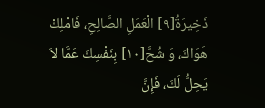ذَخِيرَةُ[٩] الْعَمَلِ الصَّالِحِ، فَامْلِكْ هَوَاكَ، وَ شُحَّ[١٠] بِنَفْسِكَ عَمَّا لاَ يَحِلُّ لَكَ، فَإِنَّ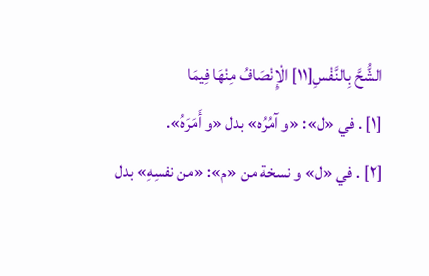الشُّحَّ بِالنَّفْسِ[١١] الْإِنْصَافُ مِنْهَا فِيمَا
[١] . في «ل»: «و آمُرُه» بدل «و أَمَرَهُ».
[٢] . في «ل» و نسخة من «م»: «من نفسِهِ» بدل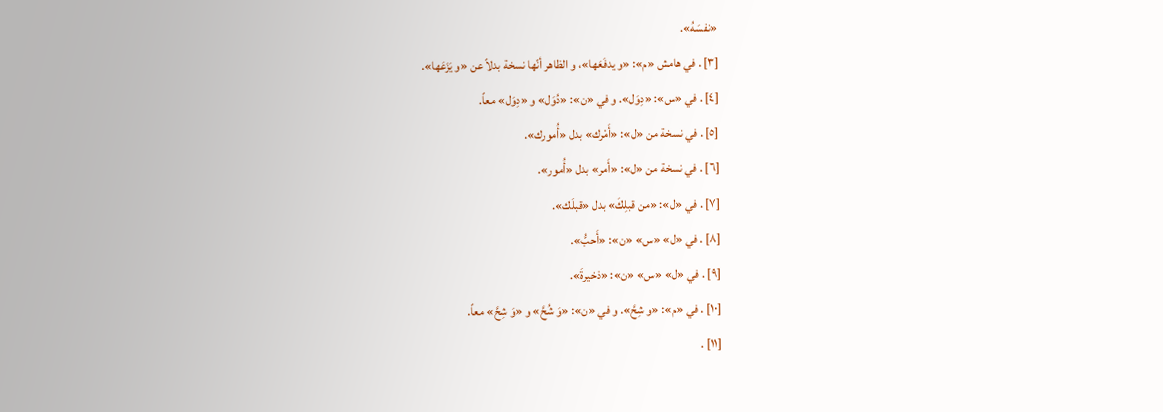«نفسَهُ».
[٣] . في هامش «م»: «و يدفَعَها»، و الظاهر أنّها نسخة بدلاً عن «و يَزَعَها».
[٤] . في «س»: «دِوَل». و في «ن»: «دُوَل» و «دِوَل» معاً.
[٥] . في نسخة من «ل»: «أَمْرك» بدل «أُمورك».
[٦] . في نسخة من «ل»: «أَمر» بدل «أُمور».
[٧] . في «ل»: «من قبلِكَ» بدل «قبلَك».
[٨] . في «ل» «س» «ن»: «أَحبُّ».
[٩] . في «ل» «س» «ن»: «ذخيرةَ».
[١٠] . في «م»: «و شِحَّ». و في «ن»: «وَ شُحَّ» و «وَ شِحَّ» معاً.
[١١] .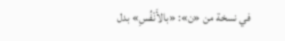في نسخة من «ن»: «بالأَنْفُسِ» بدل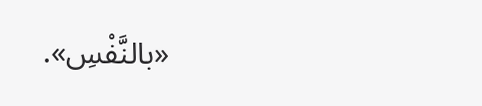«بالنَّفْسِ».